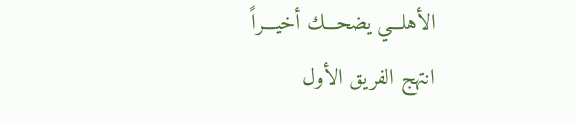الأهلـــي يضحـــك أخيـــراً
انتهج الفريق الأول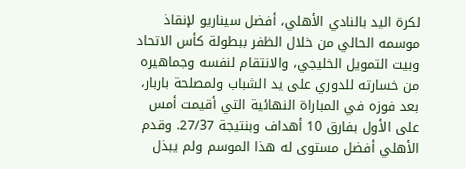لكرة اليد بالنادي الأهلي، أفضل سيناريو لإنقاذ موسمه الحالي من خلال الظفر ببطولة كأس الاتحاد وبيت التمويل الخليجي، والانتقام لنفسه وجماهيره من خسارته للدوري على يد الشباب ولمصلحة باربار، بعد فوزه في المباراة النهائية التي أقيمت أمس على الأول بفارق 10 أهداف وبنتيجة 27/37. وقدم الأهلي أفضل مستوى له هذا الموسم ولم يبذل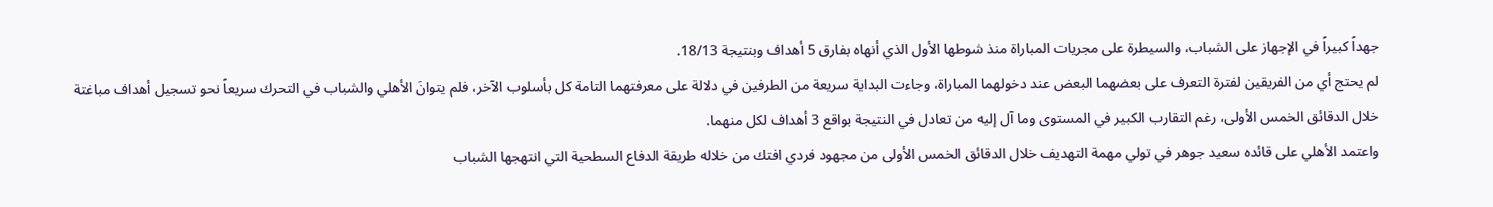جهداً كبيراً في الإجهاز على الشباب، والسيطرة على مجريات المباراة منذ شوطها الأول الذي أنهاه بفارق 5 أهداف وبنتيجة 18/13.
لم يحتج أي من الفريقين لفترة التعرف على بعضهما البعض عند دخولهما المباراة، وجاءت البداية سريعة من الطرفين في دلالة على معرفتهما التامة كل بأسلوب الآخر، فلم يتوانَ الأهلي والشباب في التحرك سريعاً نحو تسجيل أهداف مباغتة خلال الدقائق الخمس الأولى، رغم التقارب الكبير في المستوى وما آل إليه من تعادل في النتيجة بواقع 3 أهداف لكل منهما.
واعتمد الأهلي على قائده سعيد جوهر في تولي مهمة التهديف خلال الدقائق الخمس الأولى من مجهود فردي افتك من خلاله طريقة الدفاع السطحية التي انتهجها الشباب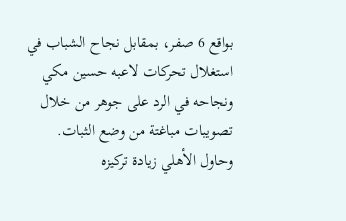بواقع 6 صفر، بمقابل نجاح الشباب في استغلال تحركات لاعبه حسين مكي ونجاحه في الرد على جوهر من خلال تصويبات مباغتة من وضع الثبات.
وحاول الأهلي زيادة تركيزه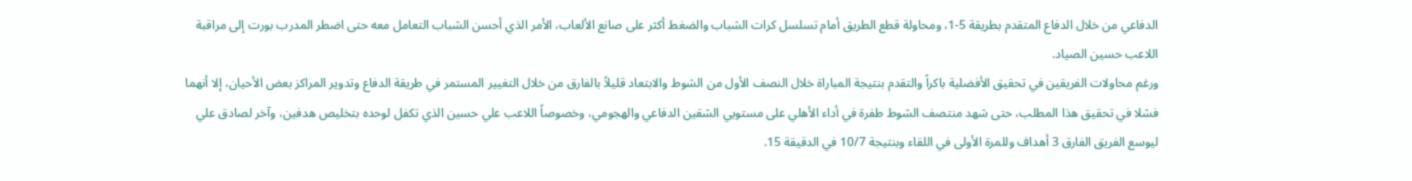الدفاعي من خلال الدفاع المتقدم بطريقة 5-1، ومحاولة قطع الطريق أمام تسلسل كرات الشباب والضغط أكثر على صانع الألعاب، الأمر الذي أحسن الشباب التعامل معه حتى اضطر المدرب بورت إلى مراقبة اللاعب حسين الصياد.
ورغم محاولات الفريقين في تحقيق الأفضلية باكراً والتقدم بنتيجة المباراة خلال النصف الأول من الشوط والابتعاد قليلاً بالفارق من خلال التغيير المستمر في طريقة الدفاع وتدوير المراكز بعض الأحيان، إلا أنهما فشلا في تحقيق هذا المطلب، حتى شهد منتصف الشوط طفرة في أداء الأهلي على مستويي الشقين الدفاعي والهجومي، وخصوصاً اللاعب علي حسين الذي تكفل لوحده بتخليص هدفين، وآخر لصادق علي ليوسع الفريق الفارق 3 أهداف وللمرة الأولى في اللقاء وبنتيجة 10/7 في الدقيقة 15.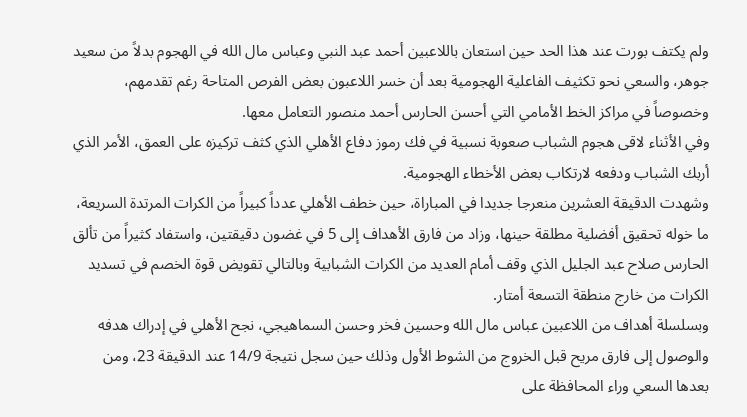ولم يكتف بورت عند هذا الحد حين استعان باللاعبين أحمد عبد النبي وعباس مال الله في الهجوم بدلاً من سعيد جوهر، والسعي نحو تكثيف الفاعلية الهجومية بعد أن خسر اللاعبون بعض الفرص المتاحة رغم تقدمهم، وخصوصاً في مراكز الخط الأمامي التي أحسن الحارس أحمد منصور التعامل معها.
وفي الأثناء لاقى هجوم الشباب صعوبة نسبية في فك رموز دفاع الأهلي الذي كثف تركيزه على العمق، الأمر الذي أربك الشباب ودفعه لارتكاب بعض الأخطاء الهجومية.
وشهدت الدقيقة العشرين منعرجا جديدا في المباراة، حين خطف الأهلي عدداً كبيراً من الكرات المرتدة السريعة، ما خوله تحقيق أفضلية مطلقة حينها، وزاد من فارق الأهداف إلى 5 في غضون دقيقتين، واستفاد كثيراً من تألق الحارس صلاح عبد الجليل الذي وقف أمام العديد من الكرات الشبابية وبالتالي تقويض قوة الخصم في تسديد الكرات من خارج منطقة التسعة أمتار.
وبسلسلة أهداف من اللاعبين عباس مال الله وحسين فخر وحسن السماهيجي، نجح الأهلي في إدراك هدفه والوصول إلى فارق مريح قبل الخروج من الشوط الأول وذلك حين سجل نتيجة 14/9 عند الدقيقة 23، ومن بعدها السعي وراء المحافظة على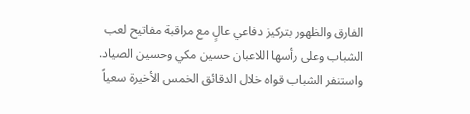الفارق والظهور بتركيز دفاعي عالٍ مع مراقبة مفاتيح لعب الشباب وعلى رأسها اللاعبان حسين مكي وحسين الصياد.
واستنفر الشباب قواه خلال الدقائق الخمس الأخيرة سعياً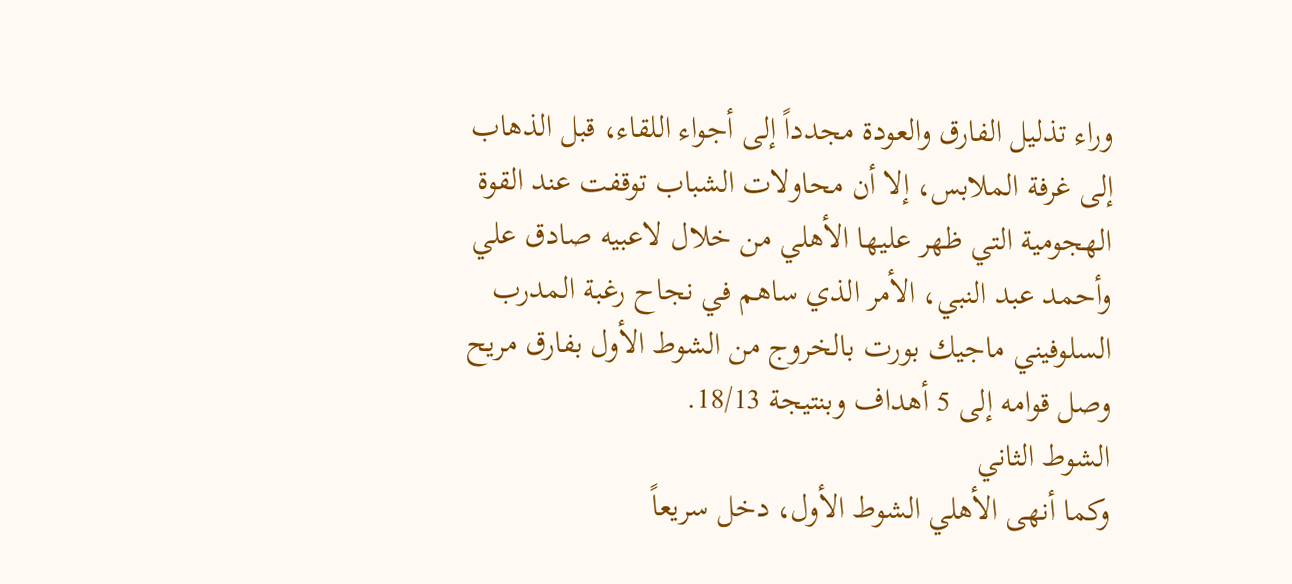وراء تذليل الفارق والعودة مجدداً إلى أجواء اللقاء، قبل الذهاب إلى غرفة الملابس، إلا أن محاولات الشباب توقفت عند القوة الهجومية التي ظهر عليها الأهلي من خلال لاعبيه صادق علي وأحمد عبد النبي، الأمر الذي ساهم في نجاح رغبة المدرب السلوفيني ماجيك بورت بالخروج من الشوط الأول بفارق مريح وصل قوامه إلى 5 أهداف وبنتيجة 18/13.
الشوط الثاني
وكما أنهى الأهلي الشوط الأول، دخل سريعاً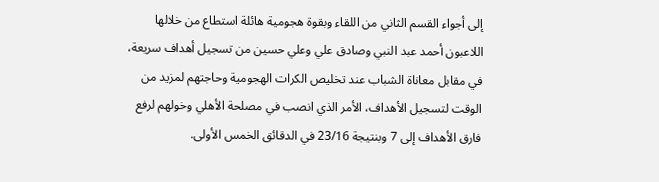إلى أجواء القسم الثاني من اللقاء وبقوة هجومية هائلة استطاع من خلالها اللاعبون أحمد عبد النبي وصادق علي وعلي حسين من تسجيل أهداف سريعة، في مقابل معاناة الشباب عند تخليص الكرات الهجومية وحاجتهم لمزيد من الوقت لتسجيل الأهداف، الأمر الذي انصب في مصلحة الأهلي وخولهم لرفع فارق الأهداف إلى 7 وبنتيجة 23/16 في الدقائق الخمس الأولى.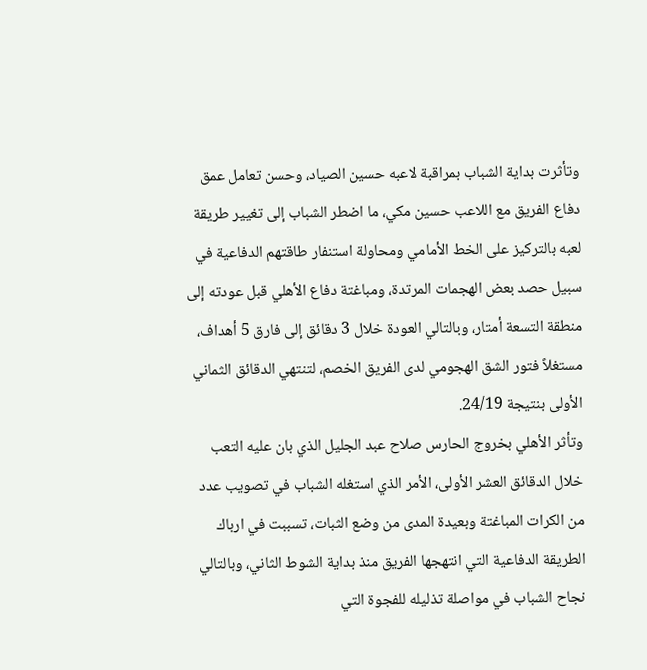وتأثرت بداية الشباب بمراقبة لاعبه حسين الصياد، وحسن تعامل عمق دفاع الفريق مع اللاعب حسين مكي، ما اضطر الشباب إلى تغيير طريقة لعبه بالتركيز على الخط الأمامي ومحاولة استنفار طاقتهم الدفاعية في سبيل حصد بعض الهجمات المرتدة، ومباغتة دفاع الأهلي قبل عودته إلى منطقة التسعة أمتار، وبالتالي العودة خلال 3 دقائق إلى فارق 5 أهداف، مستغلاً فتور الشق الهجومي لدى الفريق الخصم، لتنتهي الدقائق الثماني الأولى بنتيجة 24/19.
وتأثر الأهلي بخروج الحارس صلاح عبد الجليل الذي بان عليه التعب خلال الدقائق العشر الأولى، الأمر الذي استغله الشباب في تصويب عدد من الكرات المباغتة وبعيدة المدى من وضع الثبات، تسببت في ارباك الطريقة الدفاعية التي انتهجها الفريق منذ بداية الشوط الثاني، وبالتالي نجاح الشباب في مواصلة تذليله للفجوة التي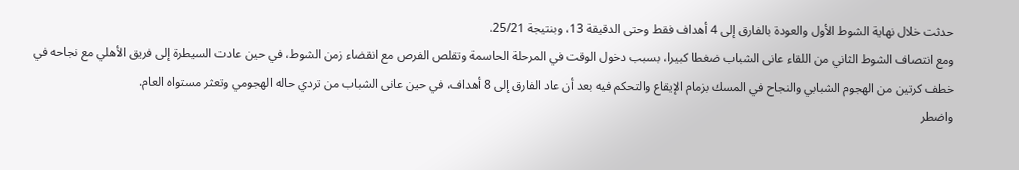حدثت خلال نهاية الشوط الأول والعودة بالفارق إلى 4 أهداف فقط وحتى الدقيقة 13، وبنتيجة 25/21.
ومع انتصاف الشوط الثاني من اللقاء عانى الشباب ضغطا كبيرا، بسبب دخول الوقت في المرحلة الحاسمة وتقلص الفرص مع انقضاء زمن الشوط، في حين عادت السيطرة إلى فريق الأهلي مع نجاحه في خطف كرتين من الهجوم الشبابي والنجاح في المسك بزمام الإيقاع والتحكم فيه بعد أن عاد الفارق إلى 8 أهداف، في حين عانى الشباب من تردي حاله الهجومي وتعثر مستواه العام.
واضطر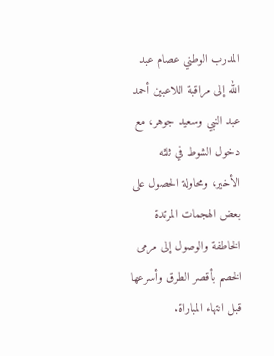المدرب الوطني عصام عبد الله إلى مراقبة اللاعبين أحمد عبد النبي وسعيد جوهر، مع دخول الشوط في ثلثه الأخير، ومحاولة الحصول على بعض الهجمات المرتدة الخاطفة والوصول إلى مرمى الخصم بأقصر الطرق وأسرعها قبل انتهاء المباراة.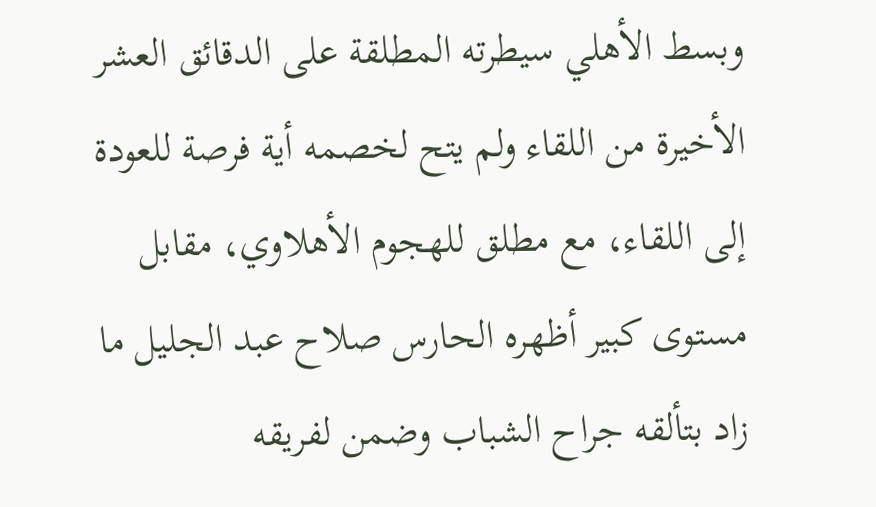وبسط الأهلي سيطرته المطلقة على الدقائق العشر الأخيرة من اللقاء ولم يتح لخصمه أية فرصة للعودة إلى اللقاء، مع مطلق للهجوم الأهلاوي، مقابل مستوى كبير أظهره الحارس صلاح عبد الجليل ما زاد بتألقه جراح الشباب وضمن لفريقه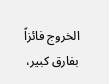الخروج فائزاً بفارق كبير،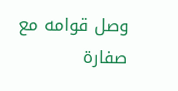وصل قوامه مع صفارة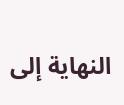النهاية إلى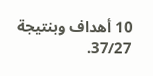10 أهداف وبنتيجة 37/27.